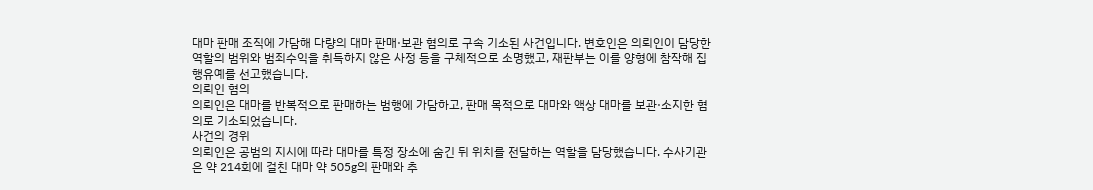대마 판매 조직에 가담해 다량의 대마 판매·보관 혐의로 구속 기소된 사건입니다. 변호인은 의뢰인이 담당한 역할의 범위와 범죄수익을 취득하지 않은 사정 등을 구체적으로 소명했고, 재판부는 이를 양형에 참작해 집행유예를 선고했습니다.
의뢰인 혐의
의뢰인은 대마를 반복적으로 판매하는 범행에 가담하고, 판매 목적으로 대마와 액상 대마를 보관·소지한 혐의로 기소되었습니다.
사건의 경위
의뢰인은 공범의 지시에 따라 대마를 특정 장소에 숨긴 뒤 위치를 전달하는 역할을 담당했습니다. 수사기관은 약 214회에 걸친 대마 약 505g의 판매와 추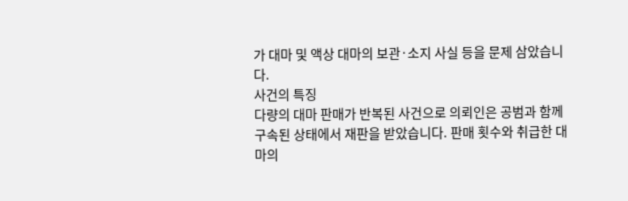가 대마 및 액상 대마의 보관·소지 사실 등을 문제 삼았습니다.
사건의 특징
다량의 대마 판매가 반복된 사건으로 의뢰인은 공범과 함께 구속된 상태에서 재판을 받았습니다. 판매 횟수와 취급한 대마의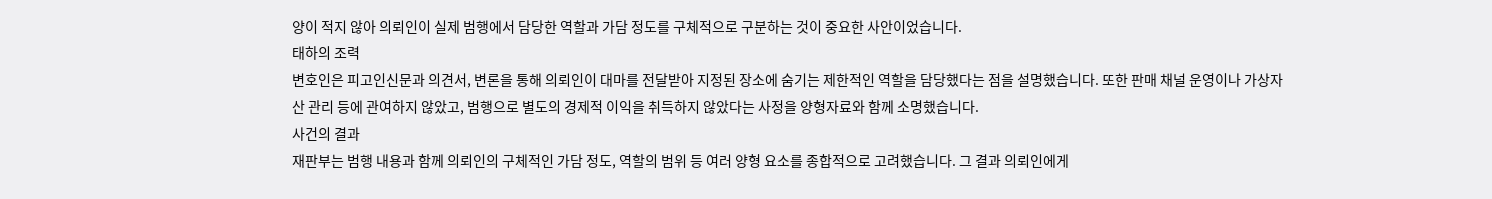양이 적지 않아 의뢰인이 실제 범행에서 담당한 역할과 가담 정도를 구체적으로 구분하는 것이 중요한 사안이었습니다.
태하의 조력
변호인은 피고인신문과 의견서, 변론을 통해 의뢰인이 대마를 전달받아 지정된 장소에 숨기는 제한적인 역할을 담당했다는 점을 설명했습니다. 또한 판매 채널 운영이나 가상자산 관리 등에 관여하지 않았고, 범행으로 별도의 경제적 이익을 취득하지 않았다는 사정을 양형자료와 함께 소명했습니다.
사건의 결과
재판부는 범행 내용과 함께 의뢰인의 구체적인 가담 정도, 역할의 범위 등 여러 양형 요소를 종합적으로 고려했습니다. 그 결과 의뢰인에게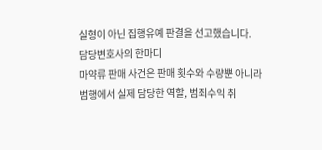실형이 아닌 집행유예 판결을 선고했습니다.
담당변호사의 한마디
마약류 판매 사건은 판매 횟수와 수량뿐 아니라 범행에서 실제 담당한 역할, 범죄수익 취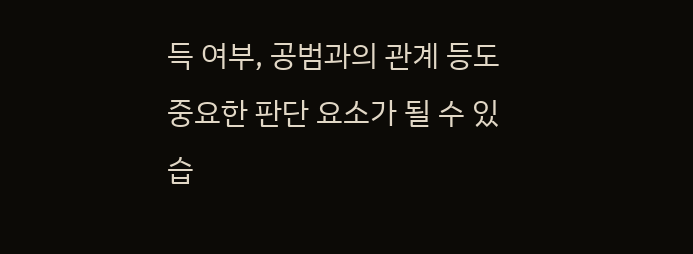득 여부, 공범과의 관계 등도 중요한 판단 요소가 될 수 있습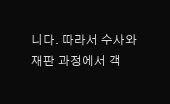니다. 따라서 수사와 재판 과정에서 객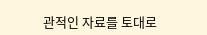관적인 자료를 토대로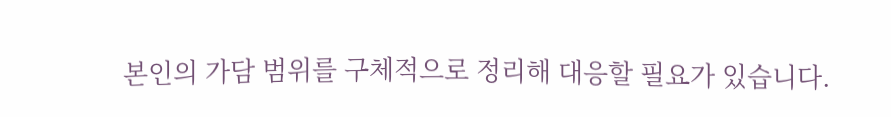본인의 가담 범위를 구체적으로 정리해 대응할 필요가 있습니다.